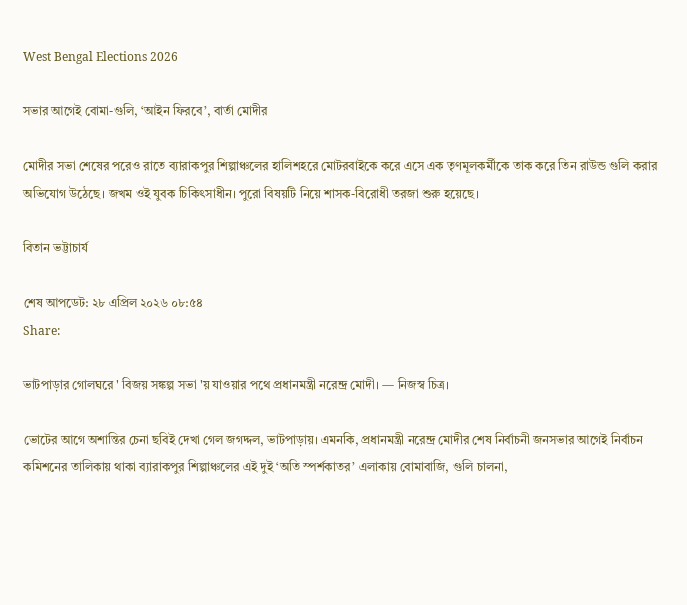West Bengal Elections 2026

সভার আগেই বোমা-গুলি, ‘আইন ফিরবে’, বার্তা মোদীর

মোদীর সভা শেষের পরেও রাতে ব্যারাকপুর শিল্পাঞ্চলের হালিশহরে মোটরবাইকে করে এসে এক তৃণমূলকর্মীকে তাক করে তিন রাউন্ড গুলি করার অভিযোগ উঠেছে। জখম ওই যুবক চিকিৎসাধীন। পুরো বিষয়টি নিয়ে শাসক-বিরোধী তরজা শুরু হয়েছে।

বিতান ভট্টাচার্য

শেষ আপডেট: ২৮ এপ্রিল ২০২৬ ০৮:৫৪
Share:

ভাটপাড়ার গোলঘরে ' বিজয় সঙ্কল্প সভা 'য় যাওয়ার পথে প্রধানমন্ত্রী নরেন্দ্র মোদী। — নিজস্ব চিত্র।

ভোটের আগে অশান্তির চেনা ছবিই দেখা গেল জগদ্দল, ভাটপাড়ায়। এমনকি, প্রধানমন্ত্রী নরেন্দ্র মোদীর শেষ নির্বাচনী জনসভার আগেই নির্বাচন কমিশনের তালিকায় থাকা ব্যারাকপুর শিল্পাঞ্চলের এই দুই ‘অতি স্পর্শকাতর’ এলাকায় বোমাবাজি, গুলি চালনা,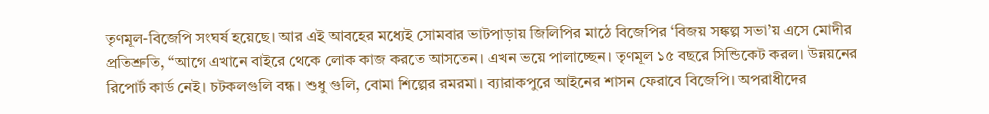তৃণমূল-বিজেপি সংঘর্ষ হয়েছে। আর এই আবহের মধ্যেই সোমবার ভাটপাড়ায় জিলিপির মাঠে বিজেপির ‘বিজয় সঙ্কল্প সভা’য় এসে মোদীর প্রতিশ্রুতি, “আগে এখানে বাইরে থেকে লোক কাজ করতে আসতেন। এখন ভয়ে পালাচ্ছেন। তৃণমূল ১৫ বছরে সিন্ডিকেট করল। উন্নয়নের রিপোর্ট কার্ড নেই। চটকলগুলি বন্ধ। শুধু গুলি, বোমা শিল্পের রমরমা। ব্যারাকপুরে আইনের শাসন ফেরাবে বিজেপি। অপরাধীদের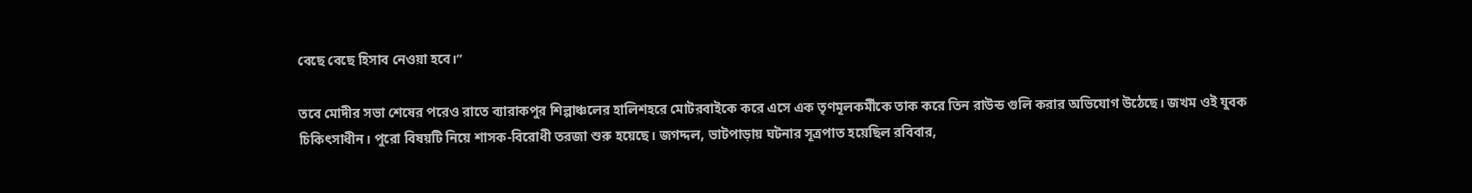বেছে বেছে হিসাব নেওয়া হবে।”

তবে মোদীর সভা শেষের পরেও রাতে ব্যারাকপুর শিল্পাঞ্চলের হালিশহরে মোটরবাইকে করে এসে এক তৃণমূলকর্মীকে তাক করে তিন রাউন্ড গুলি করার অভিযোগ উঠেছে। জখম ওই যুবক চিকিৎসাধীন। পুরো বিষয়টি নিয়ে শাসক-বিরোধী তরজা শুরু হয়েছে। জগদ্দল, ভাটপাড়ায় ঘটনার সূত্রপাত হয়েছিল রবিবার,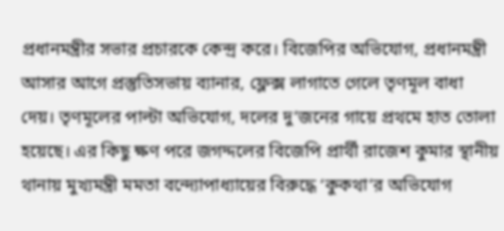প্রধানমন্ত্রীর সভার প্রচারকে কেন্দ্র করে। বিজেপির অভিযোগ, প্রধানমন্ত্রী আসার আগে প্রস্তুতিসভায় ব্যানার, ফ্লেক্স লাগাতে গেলে তৃণমূল বাধা দেয়। তৃণমূলের পাল্টা অভিযোগ, দলের দু’জনের গায়ে প্রথমে হাত তোলা হয়েছে। এর কিছু ক্ষণ পরে জগদ্দলের বিজেপি প্রার্থী রাজেশ কুমার স্থানীয় থানায় মুখ্যমন্ত্রী মমতা বন্দ্যোপাধ্যায়ের বিরুদ্ধে ‘কুকথা’র অভিযোগ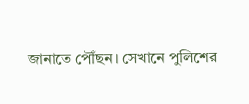জানাতে পৌঁছন। সেখানে পুলিশের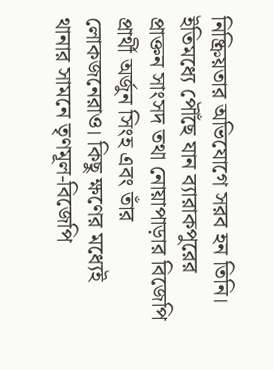নিষ্ক্রিয়তার অভিযোগে সরব হন তিনি। ইতিমধ্যে পৌঁছে যান ব্যারাকপুরের প্রাক্তন সাংসদ তথা নোয়াপাড়ার বিজেপি প্রার্থী অর্জুন সিংহ এবং তাঁর লোকজনেরাও। কিছু ক্ষণের মধ্যেই থানার সামনে তৃণমূল-বিজেপি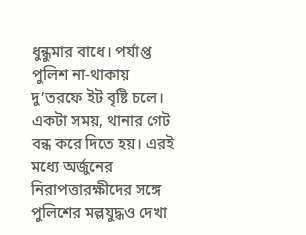ধুন্ধুমার বাধে। পর্যাপ্ত পুলিশ না-থাকায় দু’তরফে ইট বৃষ্টি চলে। একটা সময়, থানার গেট বন্ধ করে দিতে হয়। এরই মধ্যে অর্জুনের নিরাপত্তারক্ষীদের সঙ্গে পুলিশের মল্লযুদ্ধও দেখা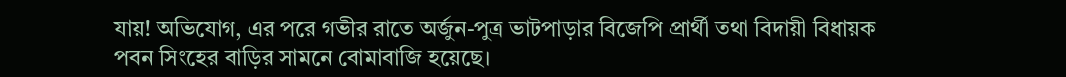যায়! অভিযোগ, এর পরে গভীর রাতে অর্জুন-পুত্র ভাটপাড়ার বিজেপি প্রার্থী তথা বিদায়ী বিধায়ক পবন সিংহের বাড়ির সামনে বোমাবাজি হয়েছে।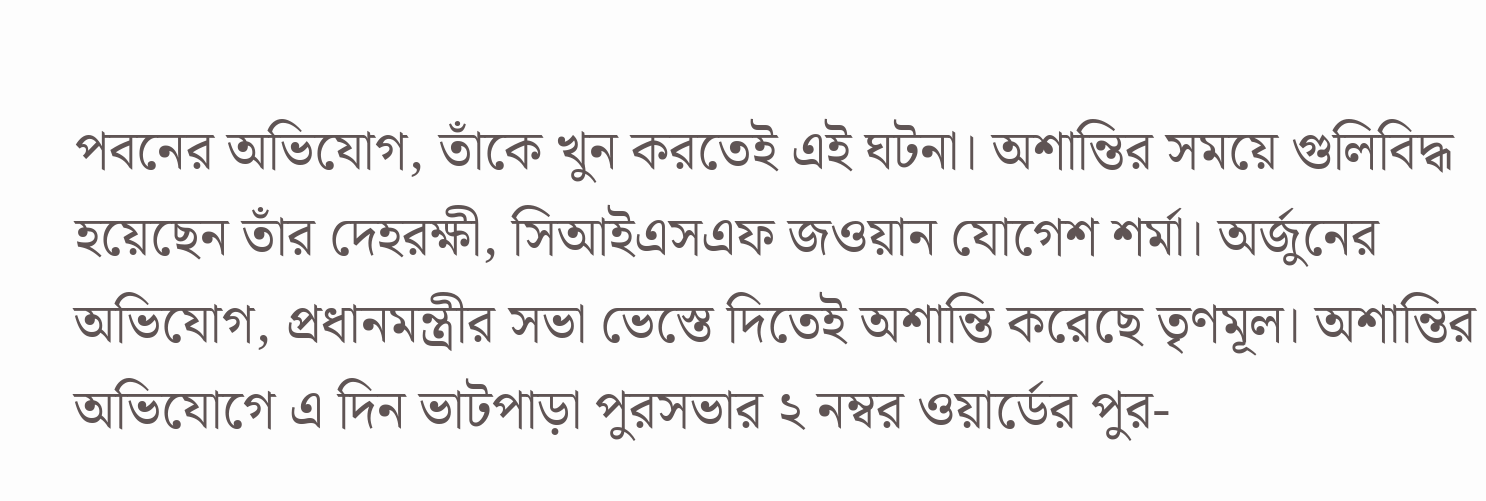পবনের অভিযোগ, তাঁকে খুন করতেই এই ঘটনা। অশান্তির সময়ে গুলিবিদ্ধ হয়েছেন তাঁর দেহরক্ষী, সিআইএসএফ জওয়ান যোগেশ শর্মা। অর্জুনের অভিযোগ, প্রধানমন্ত্রীর সভা ভেস্তে দিতেই অশান্তি করেছে তৃণমূল। অশান্তির অভিযোগে এ দিন ভাটপাড়া পুরসভার ২ নম্বর ওয়ার্ডের পুর-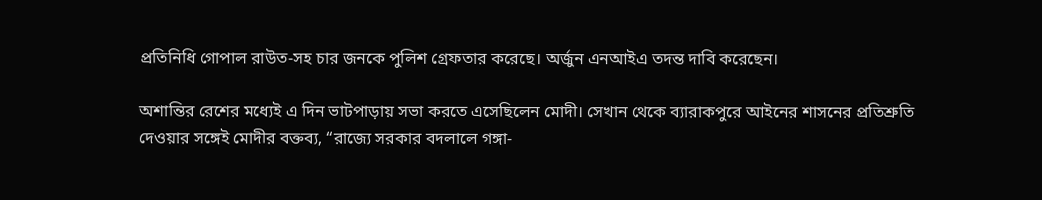প্রতিনিধি গোপাল রাউত-সহ চার জনকে পুলিশ গ্রেফতার করেছে। অর্জুন এনআইএ তদন্ত দাবি করেছেন।

অশান্তির রেশের মধ্যেই এ দিন ভাটপাড়ায় সভা করতে এসেছিলেন মোদী। সেখান থেকে ব্যারাকপুরে আইনের শাসনের প্রতিশ্রুতি দেওয়ার সঙ্গেই মোদীর বক্তব্য, “রাজ্যে সরকার বদলালে গঙ্গা-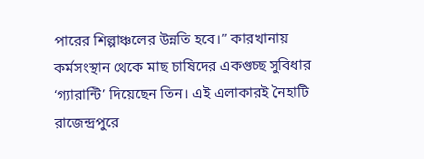পারের শিল্পাঞ্চলের উন্নতি হবে।” কারখানায় কর্মসংস্থান থেকে মাছ চাষিদের একগুচ্ছ সুবিধার ‘গ্যারান্টি’ দিয়েছেন তিন। এই এলাকারই নৈহাটি রাজেন্দ্রপুরে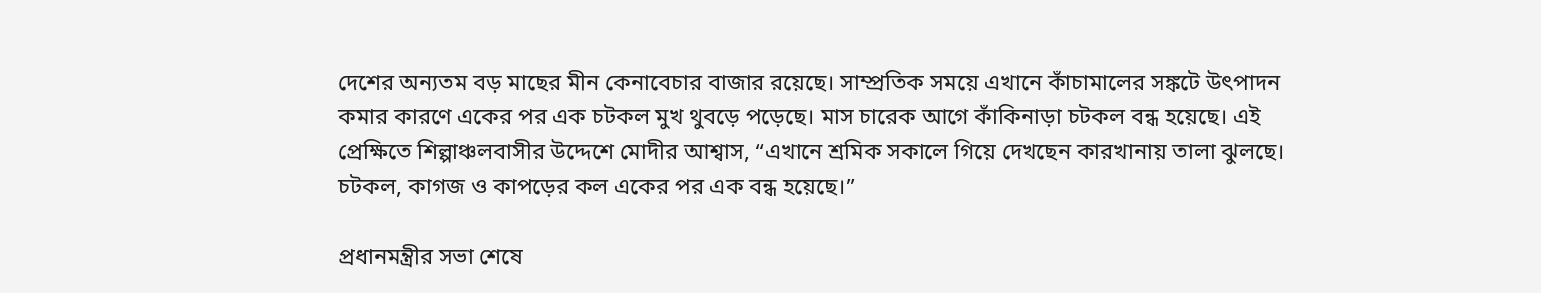দেশের অন্যতম বড় মাছের মীন কেনাবেচার বাজার রয়েছে। সাম্প্রতিক সময়ে এখানে কাঁচামালের সঙ্কটে উৎপাদন কমার কারণে একের পর এক চটকল মুখ থুবড়ে পড়েছে। মাস চারেক আগে কাঁকিনাড়া চটকল বন্ধ হয়েছে। এই প্রেক্ষিতে শিল্পাঞ্চলবাসীর উদ্দেশে মোদীর আশ্বাস, “এখানে শ্রমিক সকালে গিয়ে দেখছেন কারখানায় তালা ঝুলছে। চটকল, কাগজ ও কাপড়ের কল একের পর এক বন্ধ হয়েছে।”

প্রধানমন্ত্রীর সভা শেষে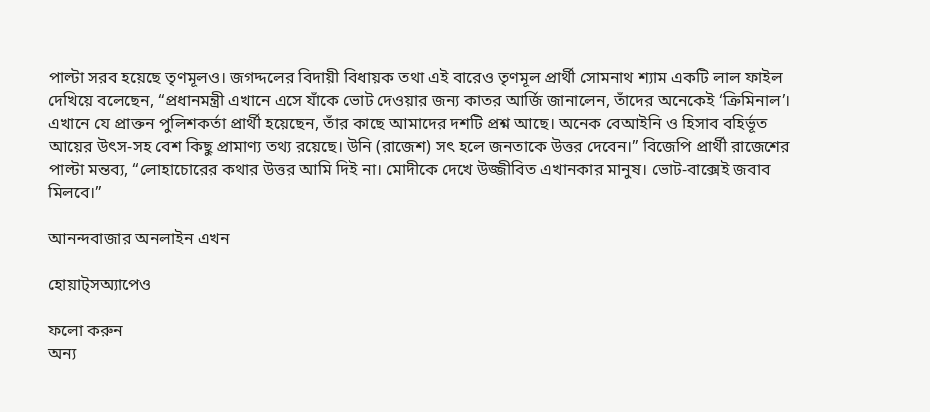পাল্টা সরব হয়েছে তৃণমূলও। জগদ্দলের বিদায়ী বিধায়ক তথা এই বারেও তৃণমূল প্রার্থী সোমনাথ শ্যাম একটি লাল ফাইল দেখিয়ে বলেছেন, “প্রধানমন্ত্রী এখানে এসে যাঁকে ভোট দেওয়ার জন্য কাতর আর্জি জানালেন, তাঁদের অনেকেই ‘ক্রিমিনাল’। এখানে যে প্রাক্তন পুলিশকর্তা প্রার্থী হয়েছেন, তাঁর কাছে আমাদের দশটি প্রশ্ন আছে। অনেক বেআইনি ও হিসাব বহির্ভূত আয়ের উৎস-সহ বেশ কিছু প্রামাণ্য তথ্য রয়েছে। উনি (রাজেশ) সৎ হলে জনতাকে উত্তর দেবেন।” বিজেপি প্রার্থী রাজেশের পাল্টা মন্তব্য, “লোহাচোরের কথার উত্তর আমি দিই না। মোদীকে দেখে উজ্জীবিত এখানকার মানুষ। ভোট-বাক্সেই জবাব মিলবে।”

আনন্দবাজার অনলাইন এখন

হোয়াট্‌সঅ্যাপেও

ফলো করুন
অন্য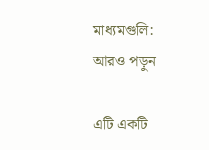মাধ্যমগুলি:
আরও পড়ুন

এটি একটি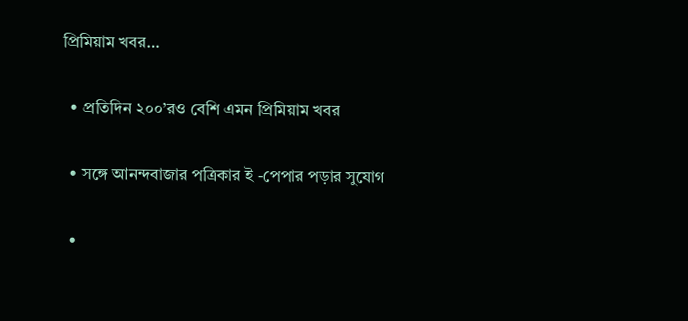প্রিমিয়াম খবর…

  • প্রতিদিন ২০০’রও বেশি এমন প্রিমিয়াম খবর

  • সঙ্গে আনন্দবাজার পত্রিকার ই -পেপার পড়ার সুযোগ

  •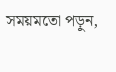সময়মতো পড়ুন,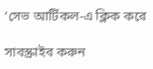‘সেভ আর্টিকল-এ ক্লিক করে

সাবস্ক্রাইব করুন